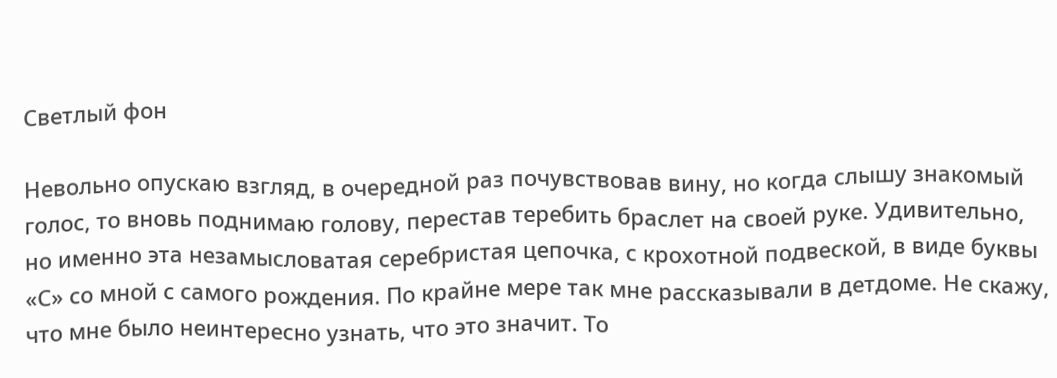Светлый фон

Невольно опускаю взгляд, в очередной раз почувствовав вину, но когда слышу знакомый голос, то вновь поднимаю голову, перестав теребить браслет на своей руке. Удивительно, но именно эта незамысловатая серебристая цепочка, с крохотной подвеской, в виде буквы «С» со мной с самого рождения. По крайне мере так мне рассказывали в детдоме. Не скажу, что мне было неинтересно узнать, что это значит. То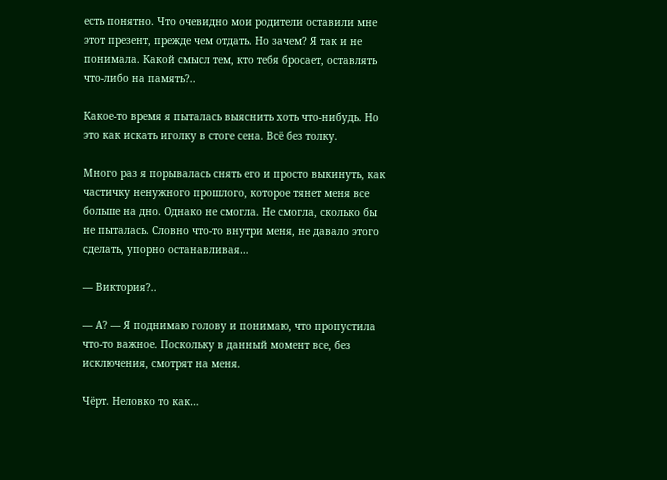есть понятно. Что очевидно мои родители оставили мне этот презент, прежде чем отдать. Но зачем? Я так и не понимала. Какой смысл тем, кто тебя бросает, оставлять что-либо на память?..

Какое-то время я пыталась выяснить хоть что-нибудь. Но это как искать иголку в стоге сена. Всё без толку.

Много раз я порывалась снять его и просто выкинуть, как частичку ненужного прошлого, которое тянет меня все больше на дно. Однако не смогла. Не смогла, сколько бы не пыталась. Словно что-то внутри меня, не давало этого сделать, упорно останавливая…

— Виктория?..

— А? — Я поднимаю голову и понимаю, что пропустила что-то важное. Поскольку в данный момент все, без исключения, смотрят на меня.

Чёрт. Неловко то как…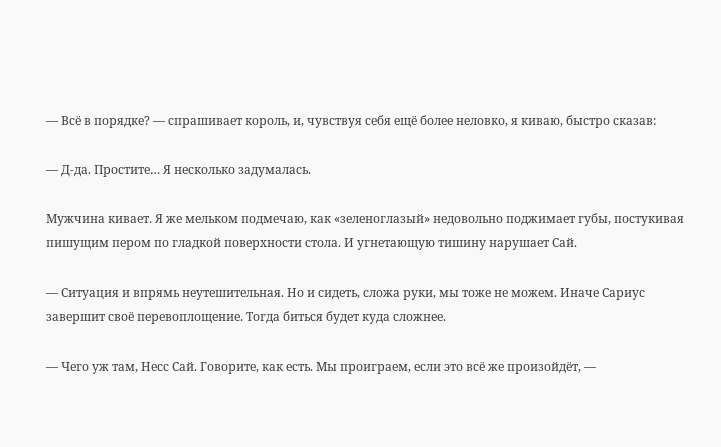— Всё в порядке? — спрашивает король, и, чувствуя себя ещё более неловко, я киваю, быстро сказав:

— Д-да. Простите… Я несколько задумалась.

Мужчина кивает. Я же мельком подмечаю, как «зеленоглазый» недовольно поджимает губы, постукивая пишущим пером по гладкой поверхности стола. И угнетающую тишину нарушает Сай.

— Ситуация и впрямь неутешительная. Но и сидеть, сложа руки, мы тоже не можем. Иначе Сариус завершит своё перевоплощение. Тогда биться будет куда сложнее.

— Чего уж там, Несс Сай. Говорите, как есть. Мы проиграем, если это всё же произойдёт, —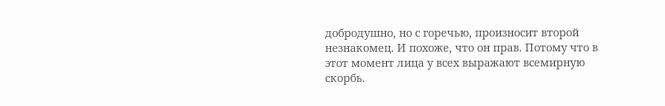добродушно, но с горечью, произносит второй незнакомец. И похоже, что он прав. Потому что в этот момент лица у всех выражают всемирную скорбь.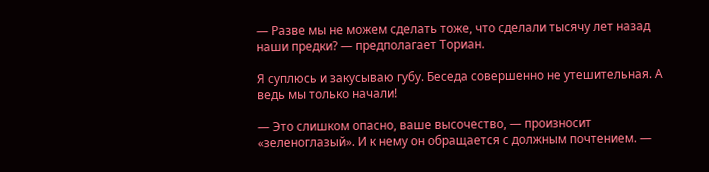— Разве мы не можем сделать тоже, что сделали тысячу лет назад наши предки? — предполагает Ториан.

Я суплюсь и закусываю губу. Беседа совершенно не утешительная. А ведь мы только начали!

— Это слишком опасно, ваше высочество, — произносит «зеленоглазый». И к нему он обращается с должным почтением. —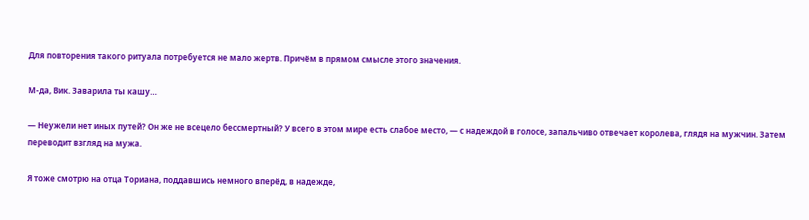Для повторения такого ритуала потребуется не мало жертв. Причём в прямом смысле этого значения.

М-да, Вик. Заварила ты кашу…

— Неужели нет иных путей? Он же не всецело бессмертный? У всего в этом мире есть слабое место, — с надеждой в голосе, запальчиво отвечает королева, глядя на мужчин. Затем переводит взгляд на мужа.

Я тоже смотрю на отца Ториана, поддавшись немного вперёд, в надежде,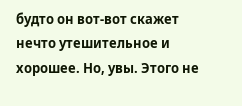будто он вот-вот скажет нечто утешительное и хорошее. Но, увы. Этого не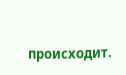происходит.